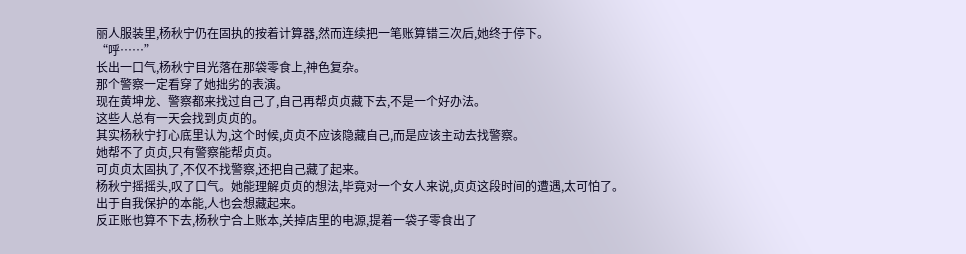丽人服装里,杨秋宁仍在固执的按着计算器,然而连续把一笔账算错三次后,她终于停下。
“呼……”
长出一口气,杨秋宁目光落在那袋零食上,神色复杂。
那个警察一定看穿了她拙劣的表演。
现在黄坤龙、警察都来找过自己了,自己再帮贞贞藏下去,不是一个好办法。
这些人总有一天会找到贞贞的。
其实杨秋宁打心底里认为,这个时候,贞贞不应该隐藏自己,而是应该主动去找警察。
她帮不了贞贞,只有警察能帮贞贞。
可贞贞太固执了,不仅不找警察,还把自己藏了起来。
杨秋宁摇摇头,叹了口气。她能理解贞贞的想法,毕竟对一个女人来说,贞贞这段时间的遭遇,太可怕了。
出于自我保护的本能,人也会想藏起来。
反正账也算不下去,杨秋宁合上账本,关掉店里的电源,提着一袋子零食出了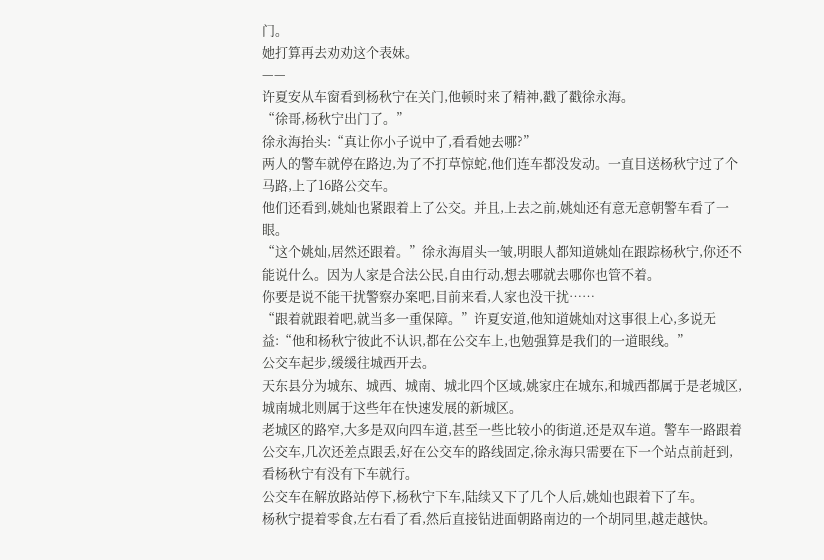门。
她打算再去劝劝这个表妹。
——
许夏安从车窗看到杨秋宁在关门,他顿时来了精神,戳了戳徐永海。
“徐哥,杨秋宁出门了。”
徐永海抬头:“真让你小子说中了,看看她去哪?”
两人的警车就停在路边,为了不打草惊蛇,他们连车都没发动。一直目送杨秋宁过了个马路,上了16路公交车。
他们还看到,姚灿也紧跟着上了公交。并且,上去之前,姚灿还有意无意朝警车看了一眼。
“这个姚灿,居然还跟着。”徐永海眉头一皱,明眼人都知道姚灿在跟踪杨秋宁,你还不能说什么。因为人家是合法公民,自由行动,想去哪就去哪你也管不着。
你要是说不能干扰警察办案吧,目前来看,人家也没干扰……
“跟着就跟着吧,就当多一重保障。”许夏安道,他知道姚灿对这事很上心,多说无益:“他和杨秋宁彼此不认识,都在公交车上,也勉强算是我们的一道眼线。”
公交车起步,缓缓往城西开去。
天东县分为城东、城西、城南、城北四个区域,姚家庄在城东,和城西都属于是老城区,城南城北则属于这些年在快速发展的新城区。
老城区的路窄,大多是双向四车道,甚至一些比较小的街道,还是双车道。警车一路跟着公交车,几次还差点跟丢,好在公交车的路线固定,徐永海只需要在下一个站点前赶到,看杨秋宁有没有下车就行。
公交车在解放路站停下,杨秋宁下车,陆续又下了几个人后,姚灿也跟着下了车。
杨秋宁提着零食,左右看了看,然后直接钻进面朝路南边的一个胡同里,越走越快。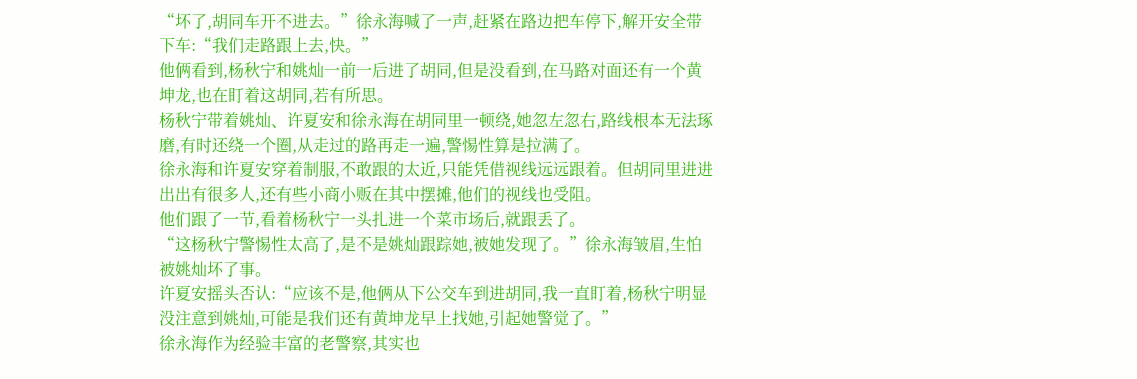“坏了,胡同车开不进去。”徐永海喊了一声,赶紧在路边把车停下,解开安全带下车:“我们走路跟上去,快。”
他俩看到,杨秋宁和姚灿一前一后进了胡同,但是没看到,在马路对面还有一个黄坤龙,也在盯着这胡同,若有所思。
杨秋宁带着姚灿、许夏安和徐永海在胡同里一顿绕,她忽左忽右,路线根本无法琢磨,有时还绕一个圈,从走过的路再走一遍,警惕性算是拉满了。
徐永海和许夏安穿着制服,不敢跟的太近,只能凭借视线远远跟着。但胡同里进进出出有很多人,还有些小商小贩在其中摆摊,他们的视线也受阻。
他们跟了一节,看着杨秋宁一头扎进一个菜市场后,就跟丢了。
“这杨秋宁警惕性太高了,是不是姚灿跟踪她,被她发现了。”徐永海皱眉,生怕被姚灿坏了事。
许夏安摇头否认:“应该不是,他俩从下公交车到进胡同,我一直盯着,杨秋宁明显没注意到姚灿,可能是我们还有黄坤龙早上找她,引起她警觉了。”
徐永海作为经验丰富的老警察,其实也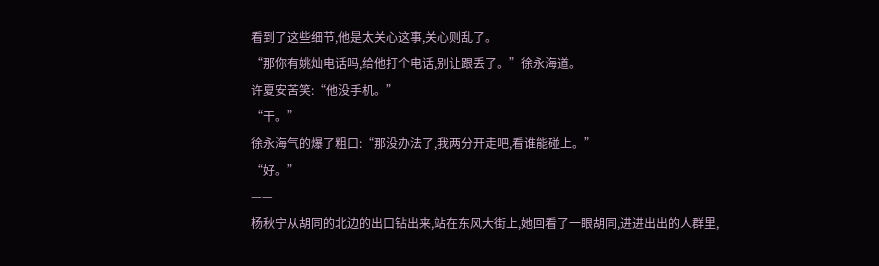看到了这些细节,他是太关心这事,关心则乱了。
“那你有姚灿电话吗,给他打个电话,别让跟丢了。”徐永海道。
许夏安苦笑:“他没手机。”
“干。”
徐永海气的爆了粗口:“那没办法了,我两分开走吧,看谁能碰上。”
“好。”
——
杨秋宁从胡同的北边的出口钻出来,站在东风大街上,她回看了一眼胡同,进进出出的人群里,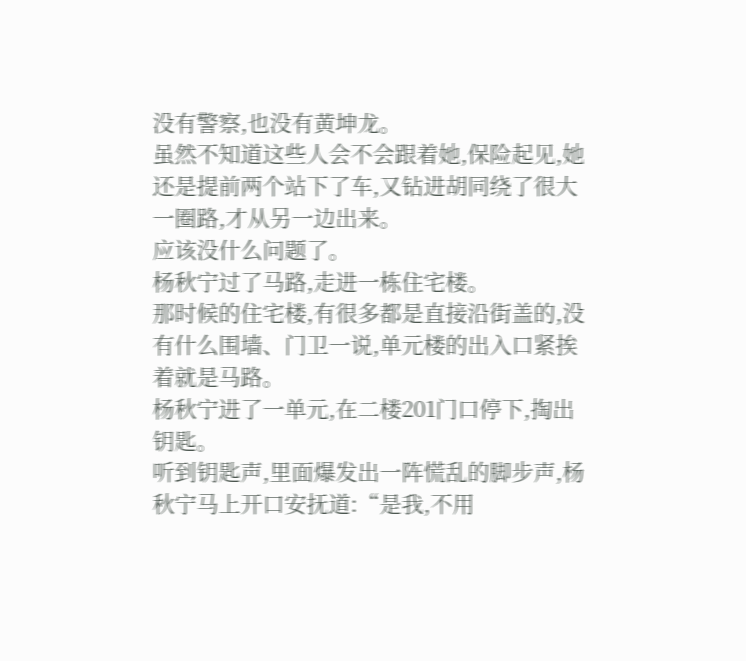没有警察,也没有黄坤龙。
虽然不知道这些人会不会跟着她,保险起见,她还是提前两个站下了车,又钻进胡同绕了很大一圈路,才从另一边出来。
应该没什么问题了。
杨秋宁过了马路,走进一栋住宅楼。
那时候的住宅楼,有很多都是直接沿街盖的,没有什么围墙、门卫一说,单元楼的出入口紧挨着就是马路。
杨秋宁进了一单元,在二楼201门口停下,掏出钥匙。
听到钥匙声,里面爆发出一阵慌乱的脚步声,杨秋宁马上开口安抚道:“是我,不用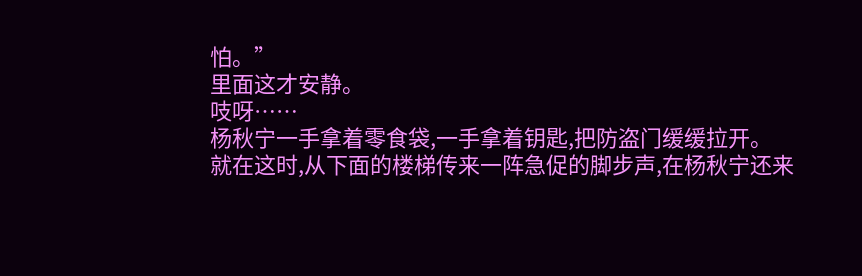怕。”
里面这才安静。
吱呀……
杨秋宁一手拿着零食袋,一手拿着钥匙,把防盗门缓缓拉开。
就在这时,从下面的楼梯传来一阵急促的脚步声,在杨秋宁还来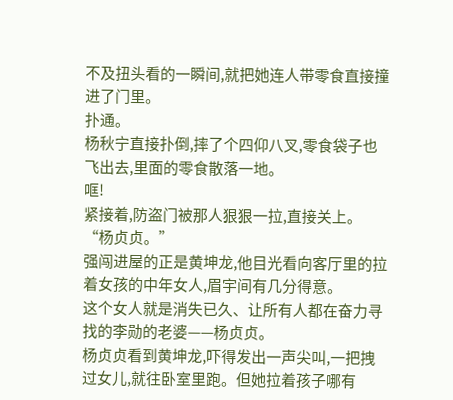不及扭头看的一瞬间,就把她连人带零食直接撞进了门里。
扑通。
杨秋宁直接扑倒,摔了个四仰八叉,零食袋子也飞出去,里面的零食散落一地。
哐!
紧接着,防盗门被那人狠狠一拉,直接关上。
“杨贞贞。”
强闯进屋的正是黄坤龙,他目光看向客厅里的拉着女孩的中年女人,眉宇间有几分得意。
这个女人就是消失已久、让所有人都在奋力寻找的李勋的老婆——杨贞贞。
杨贞贞看到黄坤龙,吓得发出一声尖叫,一把拽过女儿,就往卧室里跑。但她拉着孩子哪有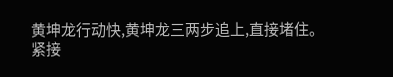黄坤龙行动快,黄坤龙三两步追上,直接堵住。
紧接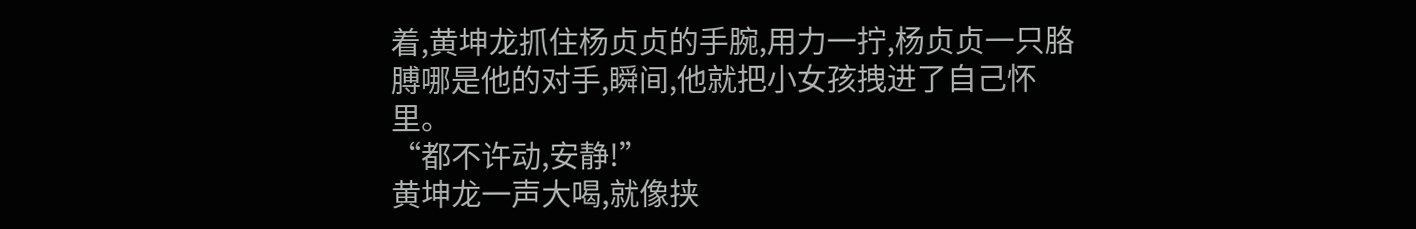着,黄坤龙抓住杨贞贞的手腕,用力一拧,杨贞贞一只胳膊哪是他的对手,瞬间,他就把小女孩拽进了自己怀里。
“都不许动,安静!”
黄坤龙一声大喝,就像挟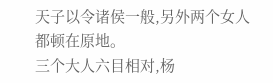天子以令诸侯一般,另外两个女人都顿在原地。
三个大人六目相对,杨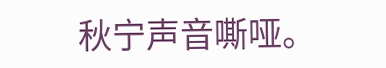秋宁声音嘶哑。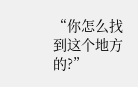“你怎么找到这个地方的?”